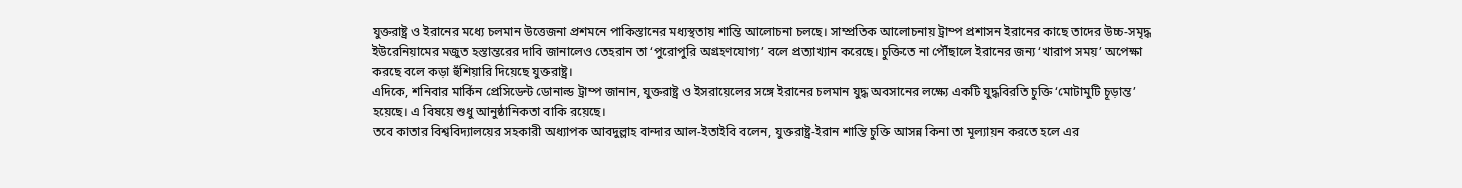যুক্তরাষ্ট্র ও ইরানের মধ্যে চলমান উত্তেজনা প্রশমনে পাকিস্তানের মধ্যস্থতায় শান্তি আলোচনা চলছে। সাম্প্রতিক আলোচনায় ট্রাম্প প্রশাসন ইরানের কাছে তাদের উচ্চ-সমৃদ্ধ ইউরেনিয়ামের মজুত হস্তান্তরের দাবি জানালেও তেহরান তা ‘পুরোপুরি অগ্রহণযোগ্য’ বলে প্রত্যাখ্যান করেছে। চুক্তিতে না পৌঁছালে ইরানের জন্য ‘খারাপ সময়’ অপেক্ষা করছে বলে কড়া হুঁশিয়ারি দিয়েছে যুক্তরাষ্ট্র।
এদিকে, শনিবার মার্কিন প্রেসিডেন্ট ডোনাল্ড ট্রাম্প জানান, যুক্তরাষ্ট্র ও ইসরায়েলের সঙ্গে ইরানের চলমান যুদ্ধ অবসানের লক্ষ্যে একটি যুদ্ধবিরতি চুক্তি ‘মোটামুটি চূড়ান্ত’ হয়েছে। এ বিষয়ে শুধু আনুষ্ঠানিকতা বাকি রয়েছে।
তবে কাতার বিশ্ববিদ্যালয়ের সহকারী অধ্যাপক আবদুল্লাহ বান্দার আল-ইতাইবি বলেন, যুক্তরাষ্ট্র-ইরান শান্তি চুক্তি আসন্ন কিনা তা মূল্যায়ন করতে হলে এর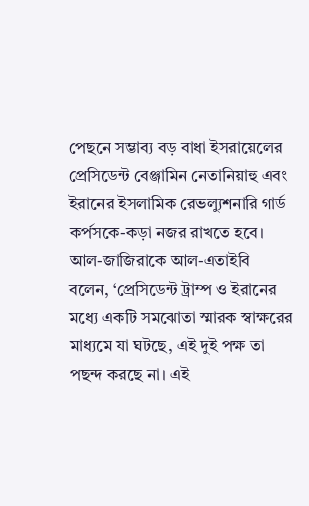পেছনে সম্ভাব্য বড় বাধা ইসরায়েলের প্রেসিডেন্ট বেঞ্জামিন নেতানিয়াহু এবং ইরানের ইসলামিক রেভল্যুশনারি গার্ড কর্পসকে-কড়া নজর রাখতে হবে।
আল-জাজিরাকে আল-এতাইবি বলেন, ‘প্রেসিডেন্ট ট্রাম্প ও ইরানের মধ্যে একটি সমঝোতা স্মারক স্বাক্ষরের মাধ্যমে যা ঘটছে, এই দুই পক্ষ তা পছন্দ করছে না। এই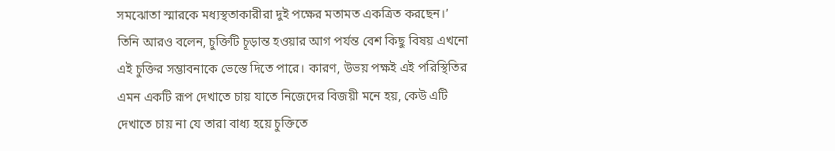সমঝোতা স্মারকে মধ্যস্থতাকারীরা দুই পক্ষের মতামত একত্রিত করছেন।’
তিনি আরও বলেন, চুক্তিটি চূড়ান্ত হওয়ার আগ পর্যন্ত বেশ কিছু বিষয় এখনো এই চুক্তির সম্ভাবনাকে ভেস্তে দিতে পারে। কারণ, উভয় পক্ষই এই পরিস্থিতির এমন একটি রূপ দেখাতে চায় যাতে নিজেদের বিজয়ী মনে হয়, কেউ এটি দেখাতে চায় না যে তারা বাধ্য হয়ে চুক্তিতে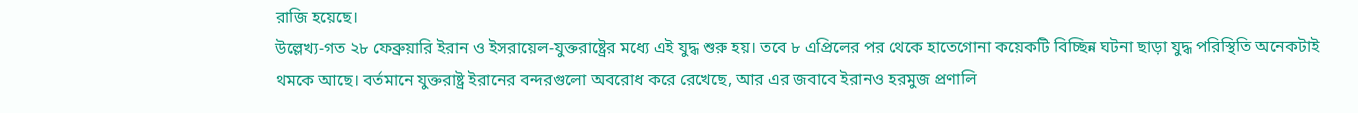রাজি হয়েছে।
উল্লেখ্য-গত ২৮ ফেব্রুয়ারি ইরান ও ইসরায়েল-যুক্তরাষ্ট্রের মধ্যে এই যুদ্ধ শুরু হয়। তবে ৮ এপ্রিলের পর থেকে হাতেগোনা কয়েকটি বিচ্ছিন্ন ঘটনা ছাড়া যুদ্ধ পরিস্থিতি অনেকটাই থমকে আছে। বর্তমানে যুক্তরাষ্ট্র ইরানের বন্দরগুলো অবরোধ করে রেখেছে, আর এর জবাবে ইরানও হরমুজ প্রণালি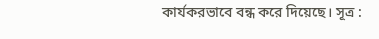কার্যকরভাবে বন্ধ করে দিয়েছে। সূত্র :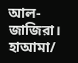আল-জাজিরা।
হাআমা/